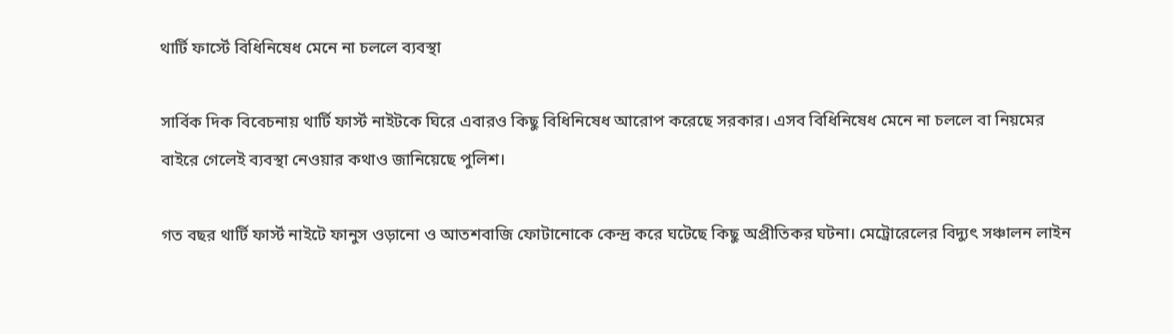থার্টি ফার্স্টে বিধিনিষেধ মেনে না চললে ব্যবস্থা

সার্বিক দিক বিবেচনায় থার্টি ফার্স্ট নাইটকে ঘিরে এবারও কিছু বিধিনিষেধ আরোপ করেছে সরকার। এসব বিধিনিষেধ মেনে না চললে বা নিয়মের বাইরে গেলেই ব্যবস্থা নেওয়ার কথাও জানিয়েছে পুলিশ।

গত বছর থার্টি ফার্স্ট নাইটে ফানুস ওড়ানো ও আতশবাজি ফোটানোকে কেন্দ্র করে ঘটেছে কিছু অপ্রীতিকর ঘটনা। মেট্রোরেলের বিদ্যুৎ সঞ্চালন লাইন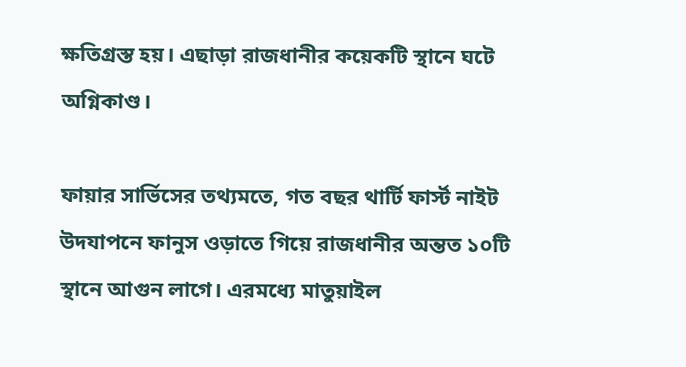ক্ষতিগ্রস্ত হয়। এছাড়া রাজধানীর কয়েকটি স্থানে ঘটে অগ্নিকাণ্ড।

ফায়ার সার্ভিসের তথ্যমতে, গত বছর থার্টি ফার্স্ট নাইট উদযাপনে ফানুস ওড়াতে গিয়ে রাজধানীর অন্তত ১০টি স্থানে আগুন লাগে। এরমধ্যে মাতুয়াইল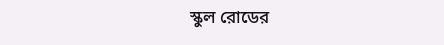স্কুল রোডের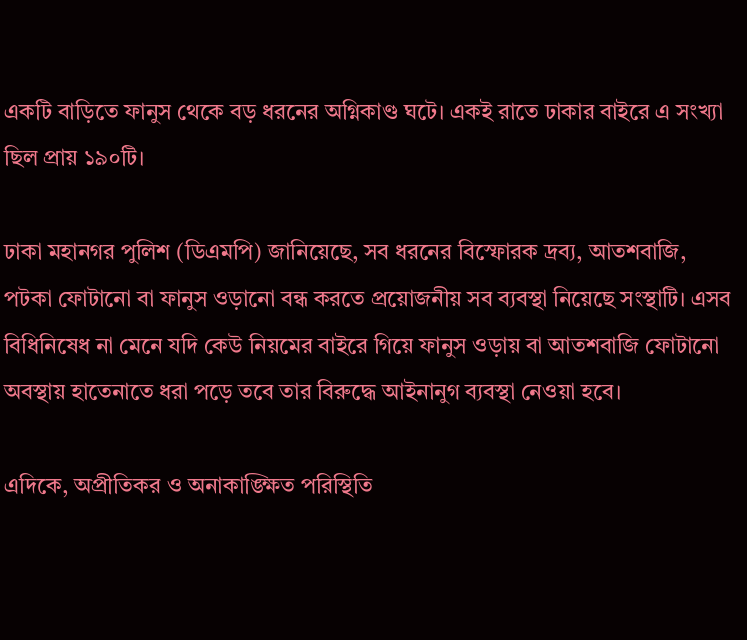একটি বাড়িতে ফানুস থেকে বড় ধরনের অগ্নিকাণ্ড ঘটে। একই রাতে ঢাকার বাইরে এ সংখ্যা ছিল প্রায় ১৯০টি।

ঢাকা মহানগর পুলিশ (ডিএমপি) জানিয়েছে, সব ধরনের বিস্ফোরক দ্রব্য, আতশবাজি, পটকা ফোটানো বা ফানুস ওড়ানো বন্ধ করতে প্রয়োজনীয় সব ব্যবস্থা নিয়েছে সংস্থাটি। এসব বিধিনিষেধ না মেনে যদি কেউ নিয়মের বাইরে গিয়ে ফানুস ওড়ায় বা আতশবাজি ফোটানো অবস্থায় হাতেনাতে ধরা পড়ে তবে তার বিরুদ্ধে আইনানুগ ব্যবস্থা নেওয়া হবে।

এদিকে, অপ্রীতিকর ও অনাকাঙ্ক্ষিত পরিস্থিতি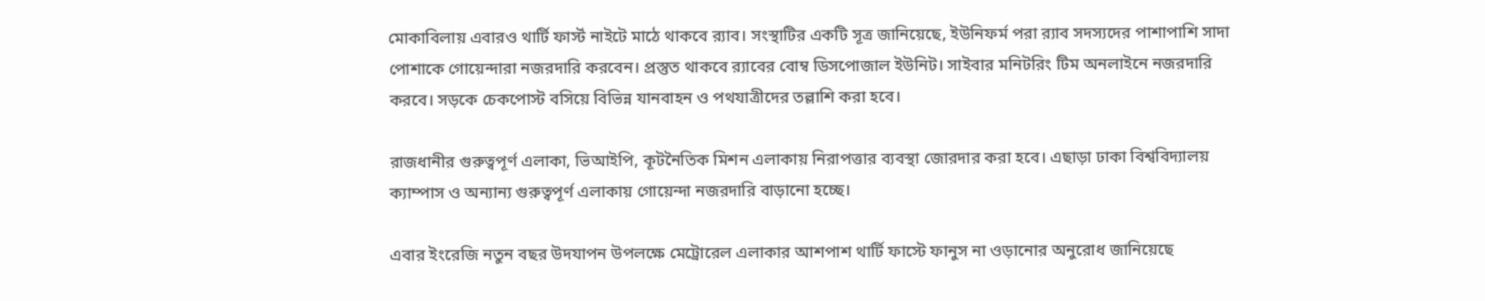মোকাবিলায় এবারও থার্টি ফার্স্ট নাইটে মাঠে থাকবে র‌্যাব। সংস্থাটির একটি সূত্র জানিয়েছে, ইউনিফর্ম পরা র‌্যাব সদস্যদের পাশাপাশি সাদা পোশাকে গোয়েন্দারা নজরদারি করবেন। প্রস্তুত থাকবে র‌্যাবের বোম্ব ডিসপোজাল ইউনিট। সাইবার মনিটরিং টিম অনলাইনে নজরদারি করবে। সড়কে চেকপোস্ট বসিয়ে বিভিন্ন যানবাহন ও পথযাত্রীদের তল্লাশি করা হবে।

রাজধানীর গুরুত্বপূর্ণ এলাকা, ভিআইপি, কূটনৈতিক মিশন এলাকায় নিরাপত্তার ব্যবস্থা জোরদার করা হবে। এছাড়া ঢাকা বিশ্ববিদ্যালয় ক্যাম্পাস ও অন্যান্য গুরুত্বপূর্ণ এলাকায় গোয়েন্দা নজরদারি বাড়ানো হচ্ছে।

এবার ইংরেজি নতুন বছর উদযাপন উপলক্ষে মেট্রোরেল এলাকার আশপাশ থার্টি ফাস্টে ফানুস না ওড়ানোর অনুরোধ জানিয়েছে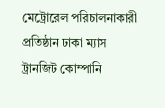মেট্রোরেল পরিচালনাকারী প্রতিষ্ঠান ঢাকা ম্যাস ট্রানজিট কোম্পানি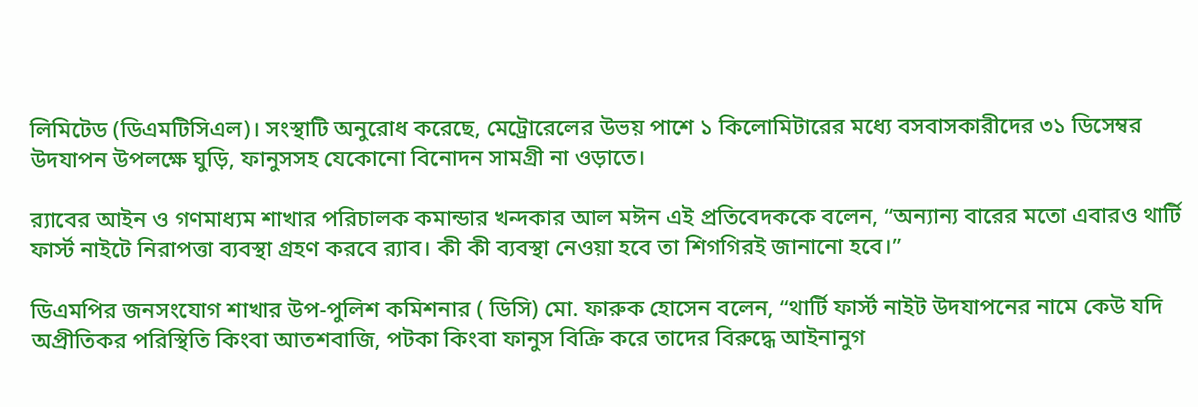লিমিটেড (ডিএমটিসিএল)। সংস্থাটি অনুরোধ করেছে, মেট্রোরেলের উভয় পাশে ১ কিলোমিটারের মধ্যে বসবাসকারীদের ৩১ ডিসেম্বর উদযাপন উপলক্ষে ঘুড়ি, ফানুসসহ যেকোনো বিনোদন সামগ্রী না ওড়াতে।

র‌্যাবের আইন ও গণমাধ্যম শাখার পরিচালক কমান্ডার খন্দকার আল মঈন এই প্রতিবেদককে বলেন, “অন্যান্য বারের মতো এবারও থার্টি ফার্স্ট নাইটে নিরাপত্তা ব্যবস্থা গ্রহণ করবে র‌্যাব। কী কী ব্যবস্থা নেওয়া হবে তা শিগগিরই জানানো হবে।”

ডিএমপির জনসংযোগ শাখার উপ-পুলিশ কমিশনার ( ডিসি) মো. ফারুক হোসেন বলেন, “থার্টি ফার্স্ট নাইট উদযাপনের নামে কেউ যদি অপ্রীতিকর পরিস্থিতি কিংবা আতশবাজি, পটকা কিংবা ফানুস বিক্রি করে তাদের বিরুদ্ধে আইনানুগ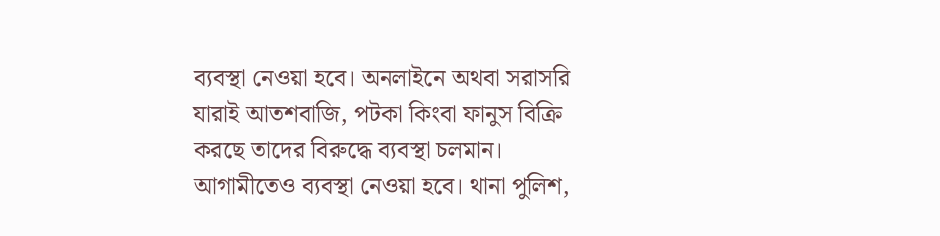ব্যবস্থা নেওয়া হবে। অনলাইনে অথবা সরাসরি যারাই আতশবাজি, পটকা কিংবা ফানুস বিক্রি করছে তাদের বিরুদ্ধে ব্যবস্থা চলমান। আগামীতেও ব্যবস্থা নেওয়া হবে। থানা পুলিশ,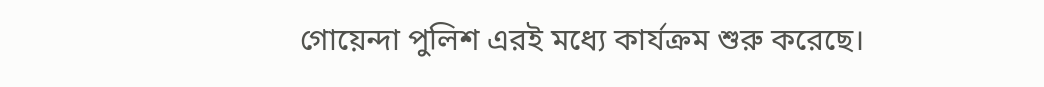গোয়েন্দা পুলিশ এরই মধ্যে কার্যক্রম শুরু করেছে।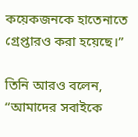কয়েকজনকে হাতেনাতে গ্রেপ্তারও করা হয়েছে।”

তিনি আরও বলেন, “আমাদের সবাইকে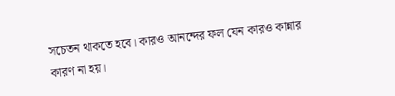সচেতন থাকতে হবে। কারও আনন্দের ফল যেন কারও কান্নার কারণ না হয়।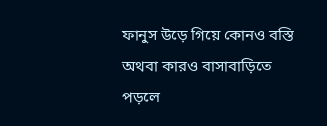ফানুস উড়ে গিয়ে কোনও বস্তি অথবা কারও বাসাবাড়িতে পড়লে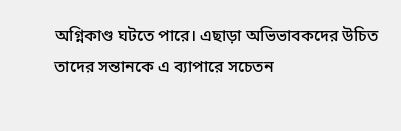অগ্নিকাণ্ড ঘটতে পারে। এছাড়া অভিভাবকদের উচিত তাদের সন্তানকে এ ব্যাপারে সচেতন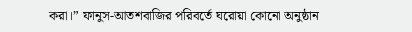করা।” ফানুস-আতশবাজির পরিবর্তে ঘরোয়া কোনো অনুষ্ঠান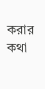করার কথা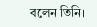বলেন তিনি।